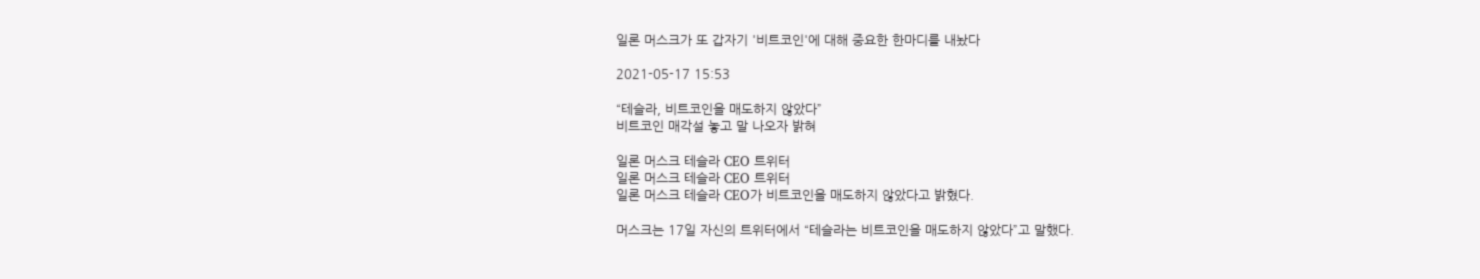일론 머스크가 또 갑자기 '비트코인'에 대해 중요한 한마디를 내놨다

2021-05-17 15:53

“테슬라, 비트코인을 매도하지 않았다”
비트코인 매각설 놓고 말 나오자 밝혀

일론 머스크 테슬라 CEO 트위터
일론 머스크 테슬라 CEO 트위터
일론 머스크 테슬라 CEO가 비트코인을 매도하지 않았다고 밝혔다.

머스크는 17일 자신의 트위터에서 “테슬라는 비트코인을 매도하지 않았다”고 말했다.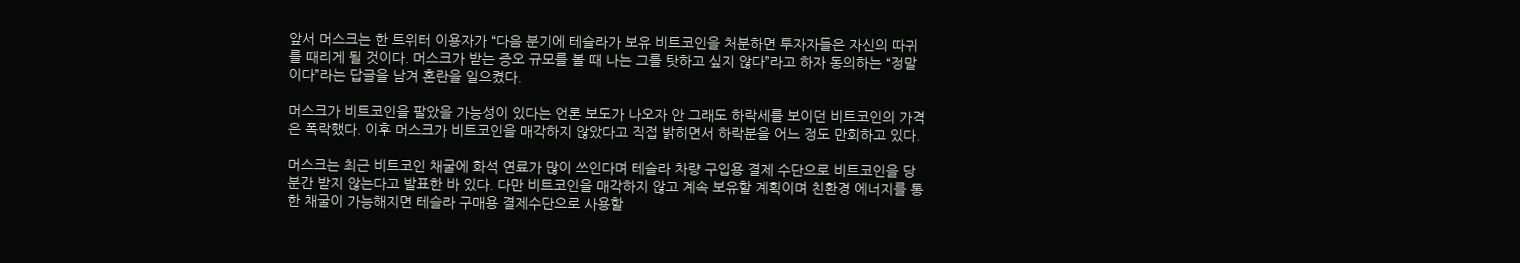앞서 머스크는 한 트위터 이용자가 “다음 분기에 테슬라가 보유 비트코인을 처분하면 투자자들은 자신의 따귀를 때리게 될 것이다. 머스크가 받는 증오 규모를 볼 때 나는 그를 탓하고 싶지 않다”라고 하자 동의하는 “정말이다”라는 답글을 남겨 혼란을 일으켰다.

머스크가 비트코인을 팔았을 가능성이 있다는 언론 보도가 나오자 안 그래도 하락세를 보이던 비트코인의 가격은 폭락했다. 이후 머스크가 비트코인을 매각하지 않았다고 직접 밝히면서 하락분을 어느 정도 만회하고 있다.

머스크는 최근 비트코인 채굴에 화석 연료가 많이 쓰인다며 테슬라 차량 구입용 결제 수단으로 비트코인을 당분간 받지 않는다고 발표한 바 있다. 다만 비트코인을 매각하지 않고 계속 보유할 계획이며 친환경 에너지를 통한 채굴이 가능해지면 테슬라 구매용 결제수단으로 사용할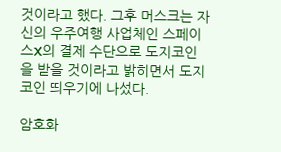것이라고 했다. 그후 머스크는 자신의 우주여행 사업체인 스페이스X의 결제 수단으로 도지코인을 받을 것이라고 밝히면서 도지코인 띄우기에 나섰다.

암호화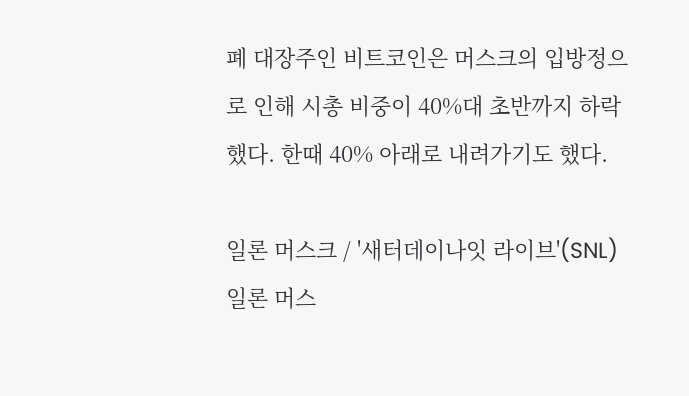폐 대장주인 비트코인은 머스크의 입방정으로 인해 시총 비중이 40%대 초반까지 하락했다. 한때 40% 아래로 내려가기도 했다.

일론 머스크 / '새터데이나잇 라이브'(SNL)
일론 머스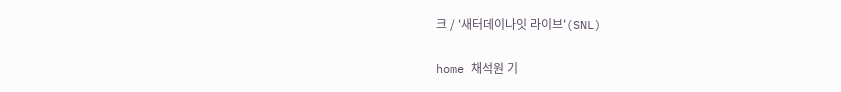크 / '새터데이나잇 라이브'(SNL)

home 채석원 기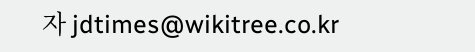자 jdtimes@wikitree.co.kr